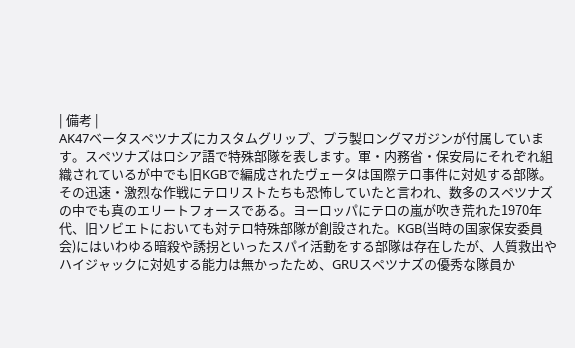| 備考 |
AK47ベータスペツナズにカスタムグリップ、プラ製ロングマガジンが付属しています。スペツナズはロシア語で特殊部隊を表します。軍・内務省・保安局にそれぞれ組織されているが中でも旧KGBで編成されたヴェータは国際テロ事件に対処する部隊。その迅速・激烈な作戦にテロリストたちも恐怖していたと言われ、数多のスペツナズの中でも真のエリートフォースである。ヨーロッパにテロの嵐が吹き荒れた1970年代、旧ソビエトにおいても対テロ特殊部隊が創設された。KGB(当時の国家保安委員会)にはいわゆる暗殺や誘拐といったスパイ活動をする部隊は存在したが、人質救出やハイジャックに対処する能力は無かったため、GRUスペツナズの優秀な隊員か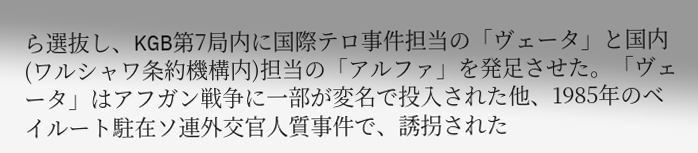ら選抜し、KGB第7局内に国際テロ事件担当の「ヴェータ」と国内(ワルシャワ条約機構内)担当の「アルファ」を発足させた。「ヴェータ」はアフガン戦争に一部が変名で投入された他、1985年のベイルート駐在ソ連外交官人質事件で、誘拐された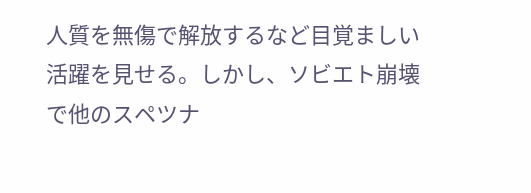人質を無傷で解放するなど目覚ましい活躍を見せる。しかし、ソビエト崩壊で他のスペツナ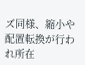ズ同様、縮小や配置転換が行われ所在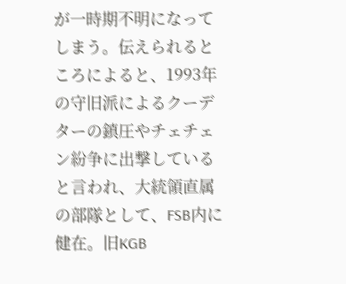が一時期不明になってしまう。伝えられるところによると、1993年の守旧派によるクーデターの鎮圧やチェチェン紛争に出撃していると言われ、大統領直属の部隊として、FSB内に健在。旧KGB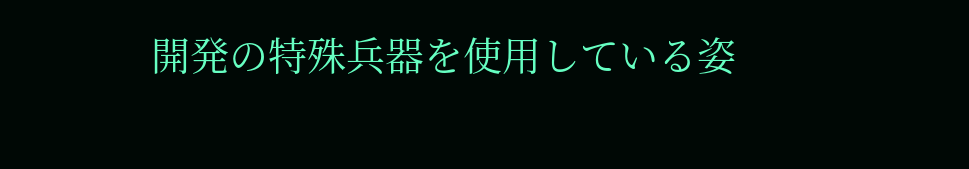開発の特殊兵器を使用している姿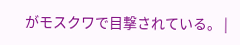がモスクワで目撃されている。 |